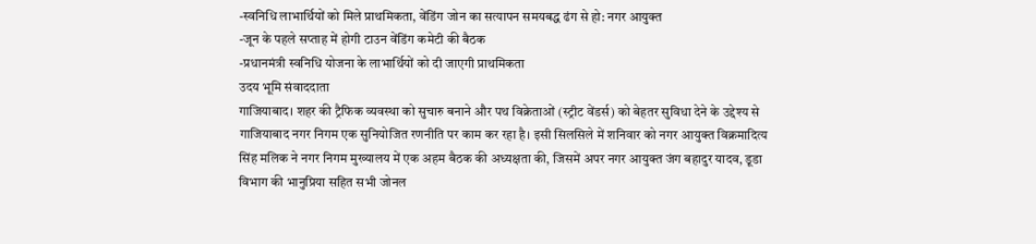-स्वनिधि लाभार्थियों को मिले प्राथमिकता, वेंडिंग जोन का सत्यापन समयबद्ध ढंग से हो: नगर आयुक्त
-जून के पहले सप्ताह में होगी टाउन वेंडिंग कमेटी की बैठक
-प्रधानमंत्री स्वनिधि योजना के लाभार्थियों को दी जाएगी प्राथमिकता
उदय भूमि संवाददाता
गाजियाबाद। शहर की ट्रैफिक व्यवस्था को सुचारु बनाने और पथ विक्रेताओं (स्ट्रीट वेंडर्स) को बेहतर सुविधा देने के उद्देश्य से गाजियाबाद नगर निगम एक सुनियोजित रणनीति पर काम कर रहा है। इसी सिलसिले में शनिवार को नगर आयुक्त विक्रमादित्य सिंह मलिक ने नगर निगम मुख्यालय में एक अहम बैठक की अध्यक्षता की, जिसमें अपर नगर आयुक्त जंग बहादुर यादव, डूडा विभाग की भानुप्रिया सहित सभी जोनल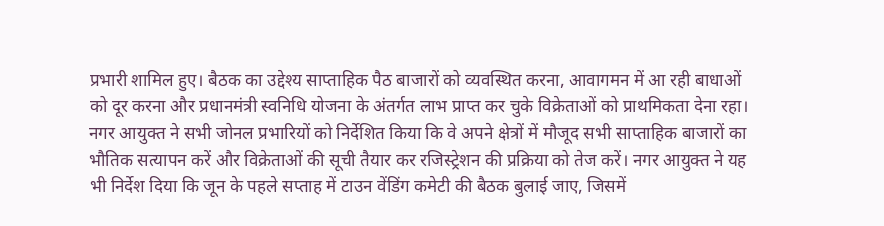प्रभारी शामिल हुए। बैठक का उद्देश्य साप्ताहिक पैठ बाजारों को व्यवस्थित करना, आवागमन में आ रही बाधाओं को दूर करना और प्रधानमंत्री स्वनिधि योजना के अंतर्गत लाभ प्राप्त कर चुके विक्रेताओं को प्राथमिकता देना रहा। नगर आयुक्त ने सभी जोनल प्रभारियों को निर्देशित किया कि वे अपने क्षेत्रों में मौजूद सभी साप्ताहिक बाजारों का भौतिक सत्यापन करें और विक्रेताओं की सूची तैयार कर रजिस्ट्रेशन की प्रक्रिया को तेज करें। नगर आयुक्त ने यह भी निर्देश दिया कि जून के पहले सप्ताह में टाउन वेंडिंग कमेटी की बैठक बुलाई जाए, जिसमें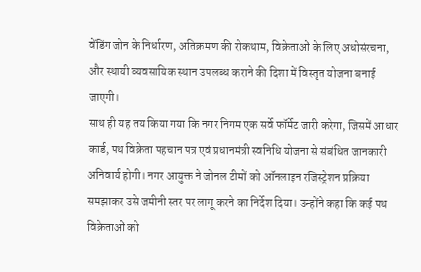वेंडिंग जोन के निर्धारण, अतिक्रमण की रोकथाम, विक्रेताओं के लिए अधोसंरचना, और स्थायी व्यवसायिक स्थान उपलब्ध कराने की दिशा में विस्तृत योजना बनाई जाएगी।
साथ ही यह तय किया गया कि नगर निगम एक सर्वे फॉर्मेट जारी करेगा, जिसमें आधार कार्ड, पथ विक्रेता पहचान पत्र एवं प्रधानमंत्री स्वनिधि योजना से संबंधित जानकारी अनिवार्य होगी। नगर आयुक्त ने जोनल टीमों को ऑनलाइन रजिस्ट्रेशन प्रक्रिया समझाकर उसे जमीनी स्तर पर लागू करने का निर्देश दिया। उन्होंने कहा कि कई पथ विक्रेताओं को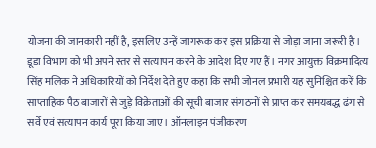योजना की जानकारी नहीं है, इसलिए उन्हें जागरूक कर इस प्रक्रिया से जोड़ा जाना जरूरी है। डूडा विभाग को भी अपने स्तर से सत्यापन करने के आदेश दिए गए हैं। नगर आयुक्त विक्रमादित्य सिंह मलिक ने अधिकारियों को निर्देश देते हुए कहा कि सभी जोनल प्रभारी यह सुनिश्चित करें कि साप्ताहिक पैठ बाजारों से जुड़े विक्रेताओं की सूची बाजार संगठनों से प्राप्त कर समयबद्ध ढंग से सर्वे एवं सत्यापन कार्य पूरा किया जाए। ऑनलाइन पंजीकरण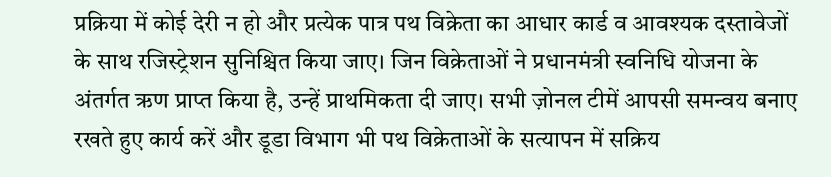प्रक्रिया में कोई देरी न हो और प्रत्येक पात्र पथ विक्रेता का आधार कार्ड व आवश्यक दस्तावेजों के साथ रजिस्ट्रेशन सुनिश्चित किया जाए। जिन विक्रेताओं ने प्रधानमंत्री स्वनिधि योजना के अंतर्गत ऋण प्राप्त किया है, उन्हें प्राथमिकता दी जाए। सभी ज़ोनल टीमें आपसी समन्वय बनाए रखते हुए कार्य करें और डूडा विभाग भी पथ विक्रेताओं के सत्यापन में सक्रिय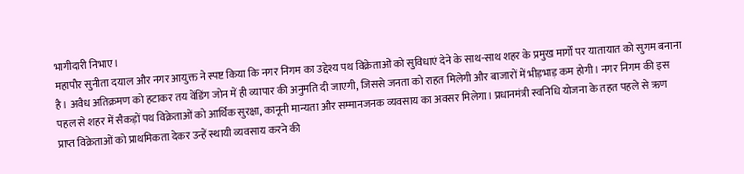भागीदारी निभाए।
महापौर सुनीता दयाल और नगर आयुक्त ने स्पष्ट किया कि नगर निगम का उद्देश्य पथ विक्रेताओं को सुविधाएं देने के साथ-साथ शहर के प्रमुख मार्गों पर यातायात को सुगम बनाना है। अवैध अतिक्रमण को हटाकर तय वेंडिंग जोन में ही व्यापार की अनुमति दी जाएगी, जिससे जनता को राहत मिलेगी और बाजारों में भीड़भाड़ कम होगी। नगर निगम की इस पहल से शहर में सैकड़ों पथ विक्रेताओं को आर्थिक सुरक्षा, कानूनी मान्यता और सम्मानजनक व्यवसाय का अवसर मिलेगा। प्रधानमंत्री स्वनिधि योजना के तहत पहले से ऋण प्राप्त विक्रेताओं को प्राथमिकता देकर उन्हें स्थायी व्यवसाय करने की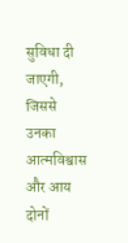सुविधा दी जाएगी, जिससे उनका आत्मविश्वास और आय दोनों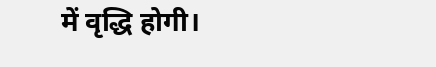में वृद्धि होगी।